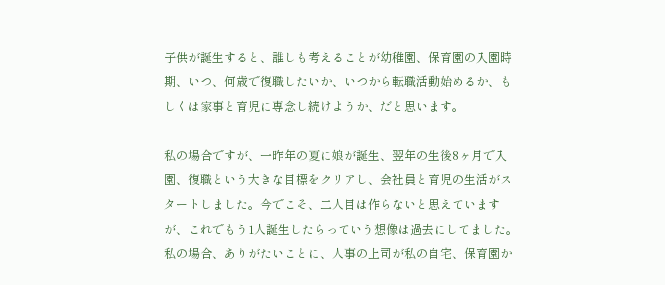子供が誕生すると、誰しも考えることが幼稚園、保育園の入園時期、いつ、何歳で復職したいか、いつから転職活動始めるか、もしくは家事と育児に専念し続けようか、だと思います。

私の場合ですが、一昨年の夏に娘が誕生、翌年の生後8ヶ月で入園、復職という大きな目標をクリアし、会社員と育児の生活がスタートしました。今でこそ、二人目は作らないと思えていますが、これでもう1人誕生したらっていう想像は過去にしてました。
私の場合、ありがたいことに、人事の上司が私の自宅、保育園か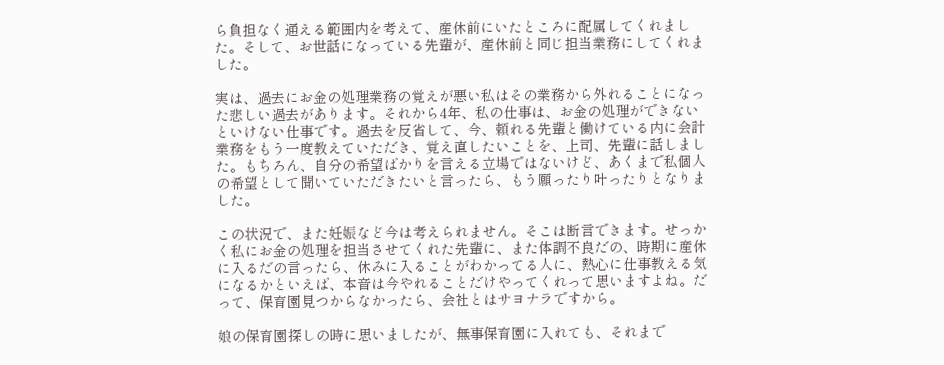ら負担なく通える範囲内を考えて、産休前にいたところに配属してくれました。そして、お世話になっている先輩が、産休前と同じ担当業務にしてくれました。

実は、過去にお金の処理業務の覚えが悪い私はその業務から外れることになった悲しい過去があります。それから4年、私の仕事は、お金の処理ができないといけない仕事です。過去を反省して、今、頼れる先輩と働けている内に会計業務をもう一度教えていただき、覚え直したいことを、上司、先輩に話しました。もちろん、自分の希望ばかりを言える立場ではないけど、あくまで私個人の希望として聞いていただきたいと言ったら、もう願ったり叶ったりとなりました。

この状況で、また妊娠など今は考えられません。そこは断言できます。せっかく私にお金の処理を担当させてくれた先輩に、また体調不良だの、時期に産休に入るだの言ったら、休みに入ることがわかってる人に、熱心に仕事教える気になるかといえば、本音は今やれることだけやってくれって思いますよね。だって、保育園見つからなかったら、会社とはサヨナラですから。

娘の保育園探しの時に思いましたが、無事保育園に入れても、それまで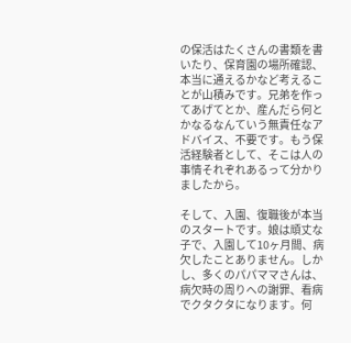の保活はたくさんの書類を書いたり、保育園の場所確認、本当に通えるかなど考えることが山積みです。兄弟を作ってあげてとか、産んだら何とかなるなんていう無責任なアドバイス、不要です。もう保活経験者として、そこは人の事情それぞれあるって分かりましたから。

そして、入園、復職後が本当のスタートです。娘は頑丈な子で、入園して10ヶ月間、病欠したことありません。しかし、多くのパパママさんは、病欠時の周りへの謝罪、看病でクタクタになります。何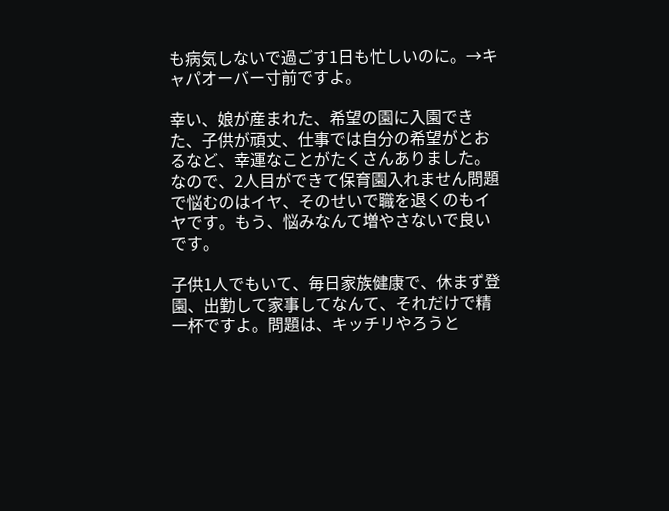も病気しないで過ごす1日も忙しいのに。→キャパオーバー寸前ですよ。

幸い、娘が産まれた、希望の園に入園できた、子供が頑丈、仕事では自分の希望がとおるなど、幸運なことがたくさんありました。なので、2人目ができて保育園入れません問題で悩むのはイヤ、そのせいで職を退くのもイヤです。もう、悩みなんて増やさないで良いです。

子供1人でもいて、毎日家族健康で、休まず登園、出勤して家事してなんて、それだけで精一杯ですよ。問題は、キッチリやろうと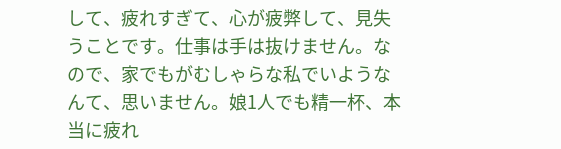して、疲れすぎて、心が疲弊して、見失うことです。仕事は手は抜けません。なので、家でもがむしゃらな私でいようなんて、思いません。娘1人でも精一杯、本当に疲れ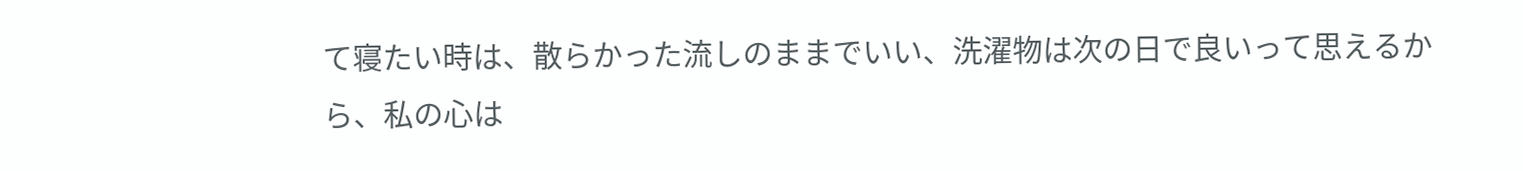て寝たい時は、散らかった流しのままでいい、洗濯物は次の日で良いって思えるから、私の心は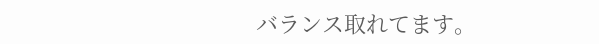バランス取れてます。